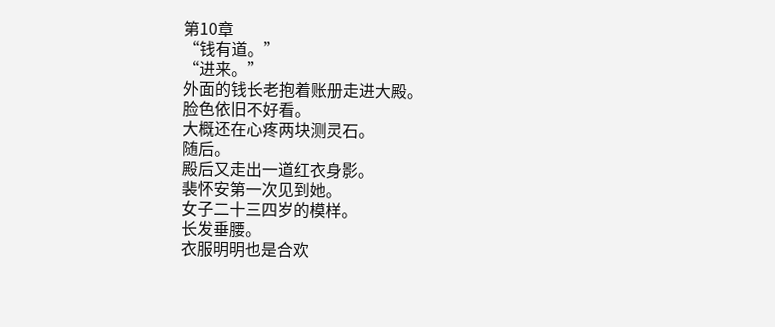第10章
“钱有道。”
“进来。”
外面的钱长老抱着账册走进大殿。
脸色依旧不好看。
大概还在心疼两块测灵石。
随后。
殿后又走出一道红衣身影。
裴怀安第一次见到她。
女子二十三四岁的模样。
长发垂腰。
衣服明明也是合欢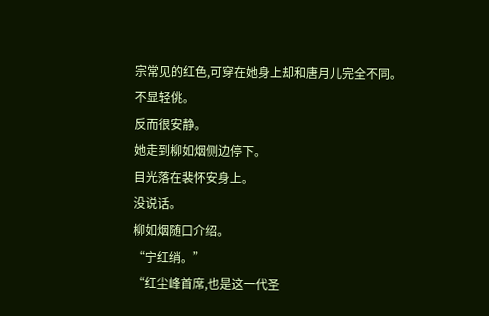宗常见的红色,可穿在她身上却和唐月儿完全不同。
不显轻佻。
反而很安静。
她走到柳如烟侧边停下。
目光落在裴怀安身上。
没说话。
柳如烟随口介绍。
“宁红绡。”
“红尘峰首席,也是这一代圣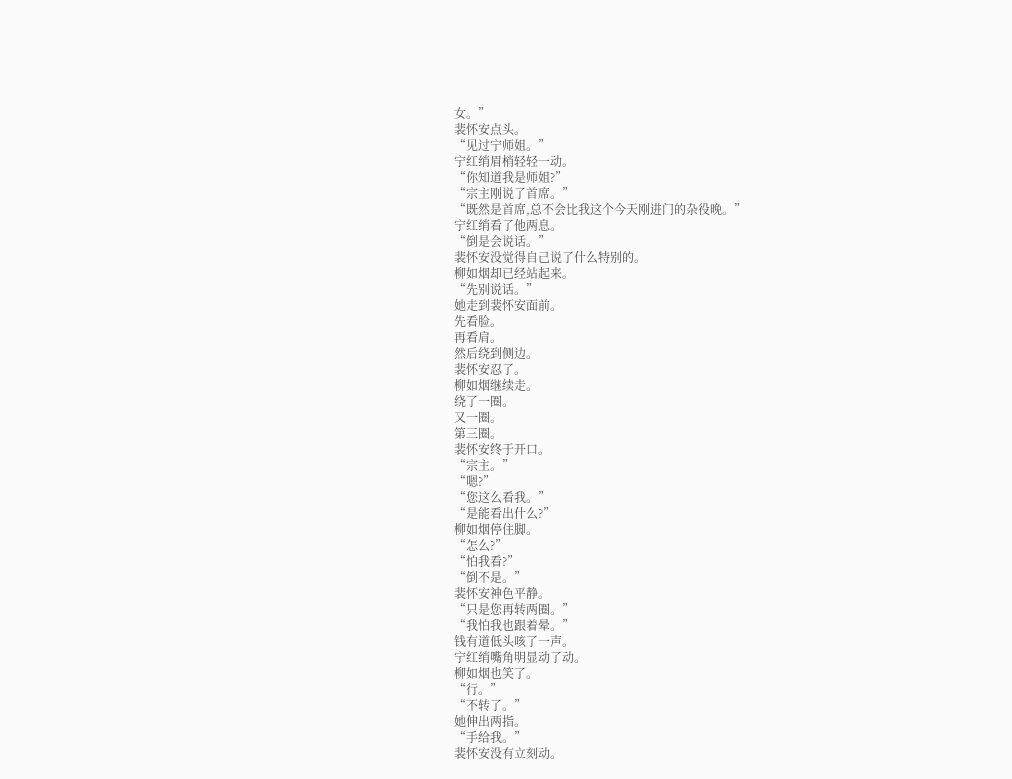女。”
裴怀安点头。
“见过宁师姐。”
宁红绡眉梢轻轻一动。
“你知道我是师姐?”
“宗主刚说了首席。”
“既然是首席,总不会比我这个今天刚进门的杂役晚。”
宁红绡看了他两息。
“倒是会说话。”
裴怀安没觉得自己说了什么特别的。
柳如烟却已经站起来。
“先别说话。”
她走到裴怀安面前。
先看脸。
再看肩。
然后绕到侧边。
裴怀安忍了。
柳如烟继续走。
绕了一圈。
又一圈。
第三圈。
裴怀安终于开口。
“宗主。”
“嗯?”
“您这么看我。”
“是能看出什么?”
柳如烟停住脚。
“怎么?”
“怕我看?”
“倒不是。”
裴怀安神色平静。
“只是您再转两圈。”
“我怕我也跟着晕。”
钱有道低头咳了一声。
宁红绡嘴角明显动了动。
柳如烟也笑了。
“行。”
“不转了。”
她伸出两指。
“手给我。”
裴怀安没有立刻动。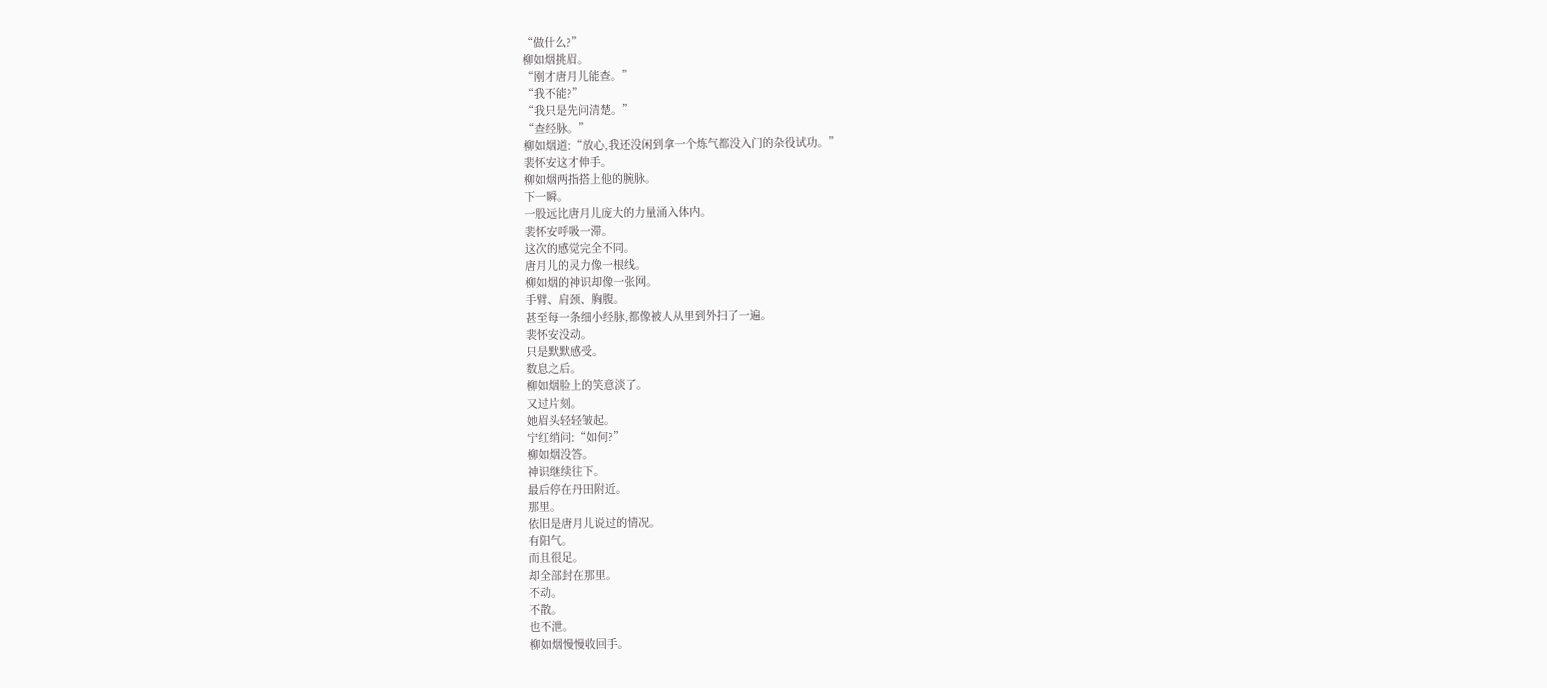“做什么?”
柳如烟挑眉。
“刚才唐月儿能查。”
“我不能?”
“我只是先问清楚。”
“查经脉。”
柳如烟道:“放心,我还没闲到拿一个炼气都没入门的杂役试功。”
裴怀安这才伸手。
柳如烟两指搭上他的腕脉。
下一瞬。
一股远比唐月儿庞大的力量涌入体内。
裴怀安呼吸一滞。
这次的感觉完全不同。
唐月儿的灵力像一根线。
柳如烟的神识却像一张网。
手臂、肩颈、胸腹。
甚至每一条细小经脉,都像被人从里到外扫了一遍。
裴怀安没动。
只是默默感受。
数息之后。
柳如烟脸上的笑意淡了。
又过片刻。
她眉头轻轻皱起。
宁红绡问:“如何?”
柳如烟没答。
神识继续往下。
最后停在丹田附近。
那里。
依旧是唐月儿说过的情况。
有阳气。
而且很足。
却全部封在那里。
不动。
不散。
也不泄。
柳如烟慢慢收回手。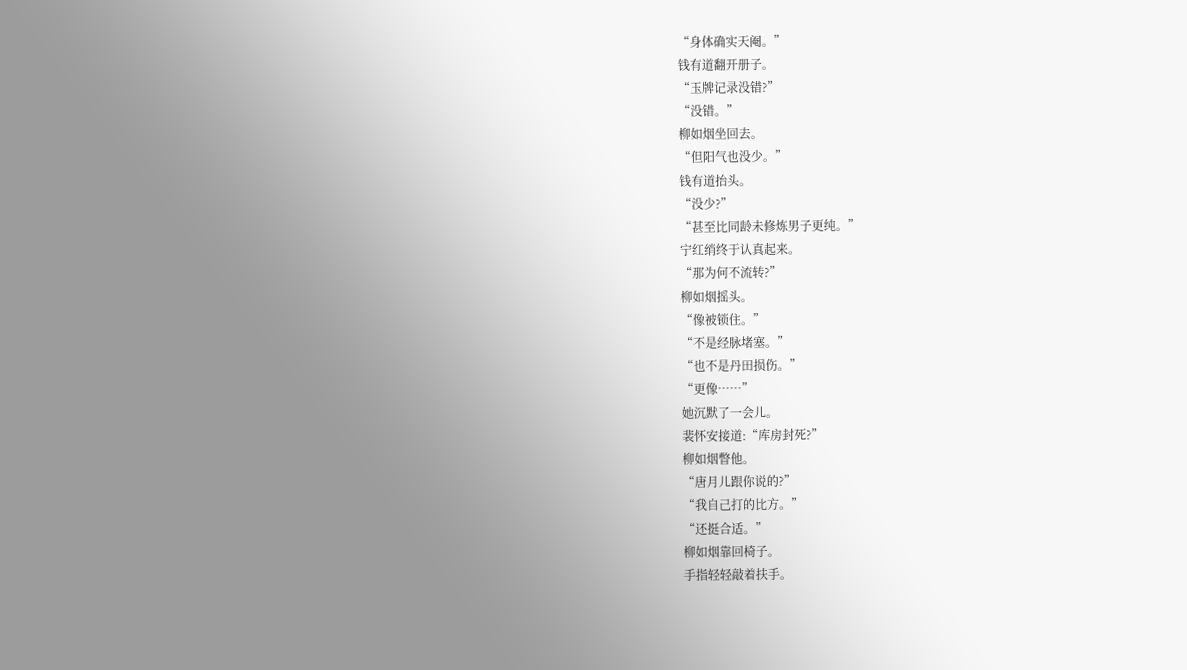“身体确实天阉。”
钱有道翻开册子。
“玉牌记录没错?”
“没错。”
柳如烟坐回去。
“但阳气也没少。”
钱有道抬头。
“没少?”
“甚至比同龄未修炼男子更纯。”
宁红绡终于认真起来。
“那为何不流转?”
柳如烟摇头。
“像被锁住。”
“不是经脉堵塞。”
“也不是丹田损伤。”
“更像……”
她沉默了一会儿。
裴怀安接道:“库房封死?”
柳如烟瞥他。
“唐月儿跟你说的?”
“我自己打的比方。”
“还挺合适。”
柳如烟靠回椅子。
手指轻轻敲着扶手。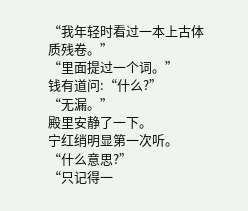“我年轻时看过一本上古体质残卷。”
“里面提过一个词。”
钱有道问:“什么?”
“无漏。”
殿里安静了一下。
宁红绡明显第一次听。
“什么意思?”
“只记得一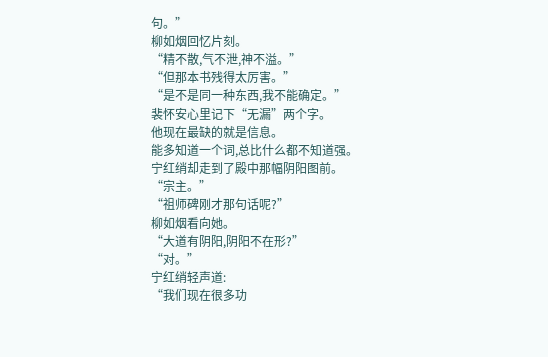句。”
柳如烟回忆片刻。
“精不散,气不泄,神不溢。”
“但那本书残得太厉害。”
“是不是同一种东西,我不能确定。”
裴怀安心里记下“无漏”两个字。
他现在最缺的就是信息。
能多知道一个词,总比什么都不知道强。
宁红绡却走到了殿中那幅阴阳图前。
“宗主。”
“祖师碑刚才那句话呢?”
柳如烟看向她。
“大道有阴阳,阴阳不在形?”
“对。”
宁红绡轻声道:
“我们现在很多功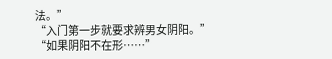法。”
“入门第一步就要求辨男女阴阳。”
“如果阴阳不在形……”